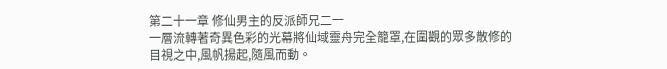第二十一章 修仙男主的反派師兄二一
一層流轉著奇異色彩的光幕將仙域靈舟完全籠罩,在圍觀的眾多散修的目視之中,風帆揚起,隨風而動。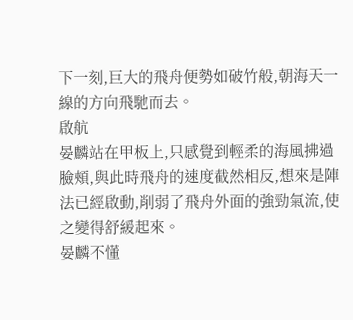下一刻,巨大的飛舟便勢如破竹般,朝海天一線的方向飛馳而去。
啟航
晏麟站在甲板上,只感覺到輕柔的海風拂過臉頰,與此時飛舟的速度截然相反,想來是陣法已經啟動,削弱了飛舟外面的強勁氣流,使之變得舒緩起來。
晏麟不懂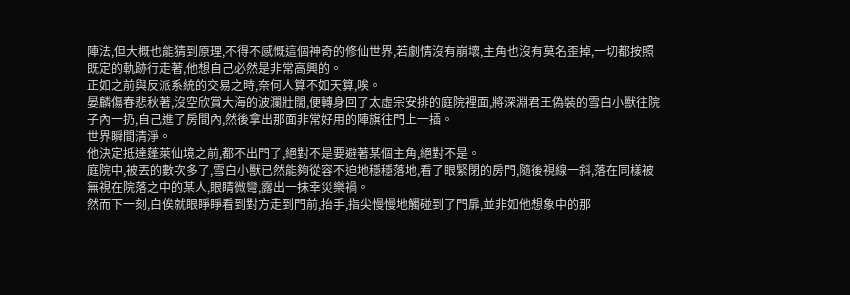陣法,但大概也能猜到原理,不得不感慨這個神奇的修仙世界,若劇情沒有崩壞,主角也沒有莫名歪掉,一切都按照既定的軌跡行走著,他想自己必然是非常高興的。
正如之前與反派系統的交易之時,奈何人算不如天算,唉。
晏麟傷春悲秋著,沒空欣賞大海的波瀾壯闊,便轉身回了太虛宗安排的庭院裡面,將深淵君王偽裝的雪白小獸往院子內一扔,自己進了房間內,然後拿出那面非常好用的陣旗往門上一插。
世界瞬間清淨。
他決定抵達蓬萊仙境之前,都不出門了,絕對不是要避著某個主角,絕對不是。
庭院中,被丟的數次多了,雪白小獸已然能夠從容不迫地穩穩落地,看了眼緊閉的房門,隨後視線一斜,落在同樣被無視在院落之中的某人,眼睛微彎,露出一抹幸災樂禍。
然而下一刻,白俟就眼睜睜看到對方走到門前,抬手,指尖慢慢地觸碰到了門扉,並非如他想象中的那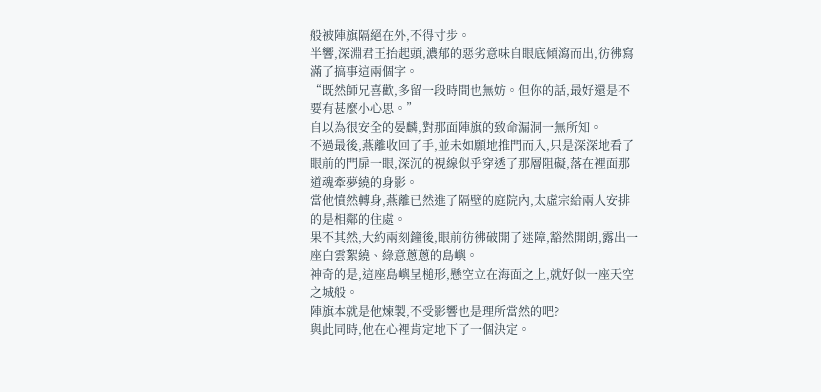般被陣旗隔絕在外,不得寸步。
半響,深淵君王抬起頭,濃郁的惡劣意味自眼底傾瀉而出,彷彿寫滿了搞事這兩個字。
“既然師兄喜歡,多留一段時間也無妨。但你的話,最好還是不要有甚麼小心思。”
自以為很安全的晏麟,對那面陣旗的致命漏洞一無所知。
不過最後,燕離收回了手,並未如願地推門而入,只是深深地看了眼前的門扉一眼,深沉的視線似乎穿透了那層阻礙,落在裡面那道魂牽夢繞的身影。
當他憤然轉身,燕離已然進了隔壁的庭院內,太虛宗給兩人安排的是相鄰的住處。
果不其然,大約兩刻鐘後,眼前彷彿破開了迷障,豁然開朗,露出一座白雲絮繞、綠意蔥蔥的島嶼。
神奇的是,這座島嶼呈槌形,懸空立在海面之上,就好似一座天空之城般。
陣旗本就是他煉製,不受影響也是理所當然的吧?
與此同時,他在心裡肯定地下了一個決定。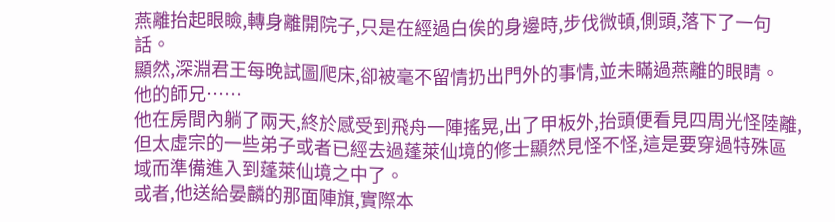燕離抬起眼瞼,轉身離開院子,只是在經過白俟的身邊時,步伐微頓,側頭,落下了一句話。
顯然,深淵君王每晚試圖爬床,卻被毫不留情扔出門外的事情,並未瞞過燕離的眼睛。
他的師兄……
他在房間內躺了兩天,終於感受到飛舟一陣搖晃,出了甲板外,抬頭便看見四周光怪陸離,但太虛宗的一些弟子或者已經去過蓬萊仙境的修士顯然見怪不怪,這是要穿過特殊區域而準備進入到蓬萊仙境之中了。
或者,他送給晏麟的那面陣旗,實際本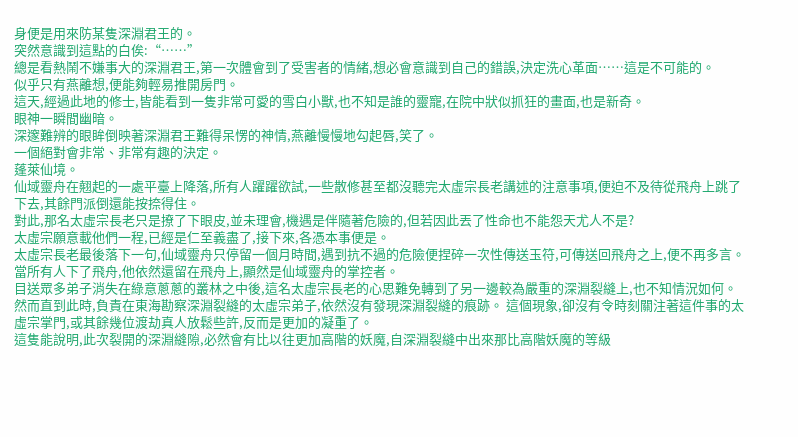身便是用來防某隻深淵君王的。
突然意識到這點的白俟:“……”
總是看熱鬧不嫌事大的深淵君王,第一次體會到了受害者的情緒,想必會意識到自己的錯誤,決定洗心革面……這是不可能的。
似乎只有燕離想,便能夠輕易推開房門。
這天,經過此地的修士,皆能看到一隻非常可愛的雪白小獸,也不知是誰的靈寵,在院中狀似抓狂的畫面,也是新奇。
眼神一瞬間幽暗。
深邃難辨的眼眸倒映著深淵君王難得呆愣的神情,燕離慢慢地勾起唇,笑了。
一個絕對會非常、非常有趣的決定。
蓬萊仙境。
仙域靈舟在翹起的一處平臺上降落,所有人躍躍欲試,一些散修甚至都沒聽完太虛宗長老講述的注意事項,便迫不及待從飛舟上跳了下去,其餘門派倒還能按捺得住。
對此,那名太虛宗長老只是撩了下眼皮,並未理會,機遇是伴隨著危險的,但若因此丟了性命也不能怨天尤人不是?
太虛宗願意載他們一程,已經是仁至義盡了,接下來,各憑本事便是。
太虛宗長老最後落下一句,仙域靈舟只停留一個月時間,遇到抗不過的危險便捏碎一次性傳送玉符,可傳送回飛舟之上,便不再多言。
當所有人下了飛舟,他依然還留在飛舟上,顯然是仙域靈舟的掌控者。
目送眾多弟子消失在綠意蔥蔥的叢林之中後,這名太虛宗長老的心思難免轉到了另一邊較為嚴重的深淵裂縫上,也不知情況如何。
然而直到此時,負責在東海勘察深淵裂縫的太虛宗弟子,依然沒有發現深淵裂縫的痕跡。 這個現象,卻沒有令時刻關注著這件事的太虛宗掌門,或其餘幾位渡劫真人放鬆些許,反而是更加的凝重了。
這隻能說明,此次裂開的深淵縫隙,必然會有比以往更加高階的妖魔,自深淵裂縫中出來那比高階妖魔的等級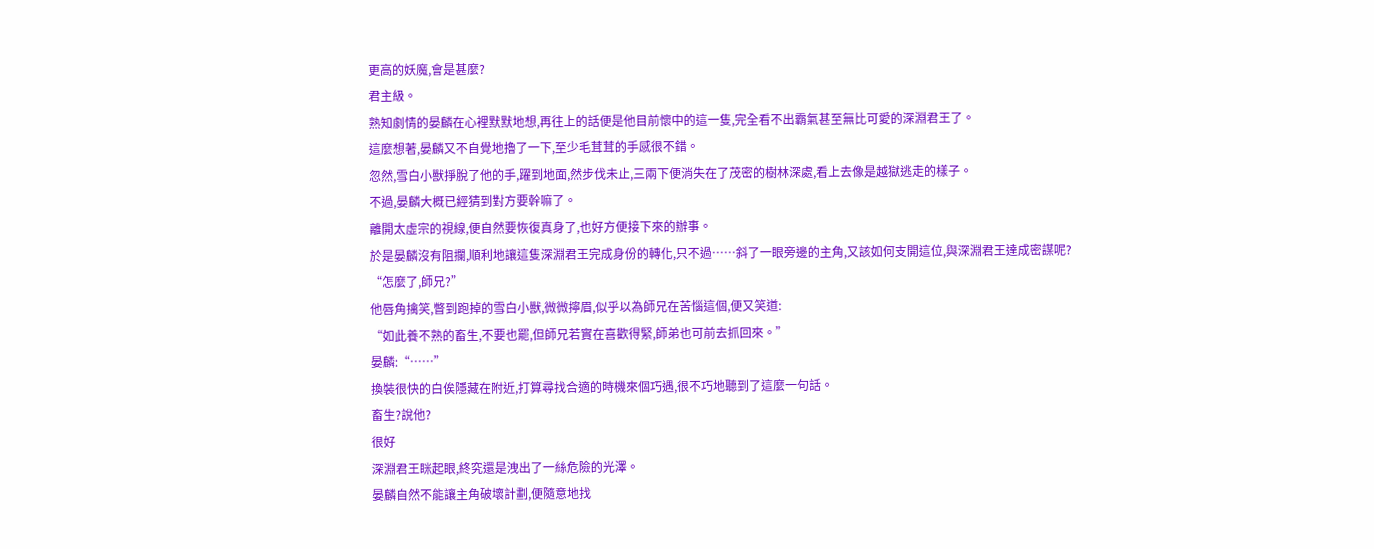更高的妖魔,會是甚麼?
君主級。
熟知劇情的晏麟在心裡默默地想,再往上的話便是他目前懷中的這一隻,完全看不出霸氣甚至無比可愛的深淵君王了。
這麼想著,晏麟又不自覺地擼了一下,至少毛茸茸的手感很不錯。
忽然,雪白小獸掙脫了他的手,躍到地面,然步伐未止,三兩下便消失在了茂密的樹林深處,看上去像是越獄逃走的樣子。
不過,晏麟大概已經猜到對方要幹嘛了。
離開太虛宗的視線,便自然要恢復真身了,也好方便接下來的辦事。
於是晏麟沒有阻攔,順利地讓這隻深淵君王完成身份的轉化,只不過……斜了一眼旁邊的主角,又該如何支開這位,與深淵君王達成密謀呢?
“怎麼了,師兄?”
他唇角擒笑,瞥到跑掉的雪白小獸,微微擰眉,似乎以為師兄在苦惱這個,便又笑道:
“如此養不熟的畜生,不要也罷,但師兄若實在喜歡得緊,師弟也可前去抓回來。”
晏麟:“……”
換裝很快的白俟隱藏在附近,打算尋找合適的時機來個巧遇,很不巧地聽到了這麼一句話。
畜生?說他?
很好
深淵君王眯起眼,終究還是洩出了一絲危險的光澤。
晏麟自然不能讓主角破壞計劃,便隨意地找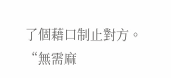了個藉口制止對方。
“無需麻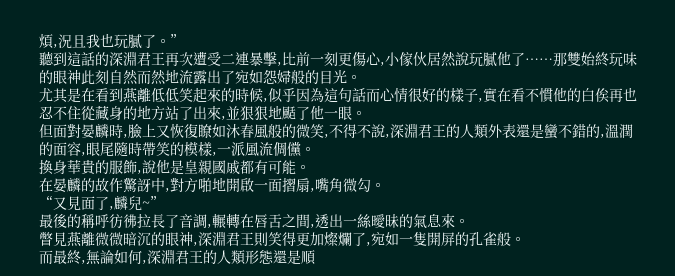煩,況且我也玩膩了。”
聽到這話的深淵君王再次遭受二連暴擊,比前一刻更傷心,小傢伙居然說玩膩他了……那雙始終玩味的眼神此刻自然而然地流露出了宛如怨婦般的目光。
尤其是在看到燕離低低笑起來的時候,似乎因為這句話而心情很好的樣子,實在看不慣他的白俟再也忍不住從藏身的地方站了出來,並狠狠地颳了他一眼。
但面對晏麟時,臉上又恢復瞭如沐春風般的微笑,不得不說,深淵君王的人類外表還是蠻不錯的,溫潤的面容,眼尾隨時帶笑的模樣,一派風流倜儻。
換身華貴的服飾,說他是皇親國戚都有可能。
在晏麟的故作驚訝中,對方啪地開啟一面摺扇,嘴角微勾。
“又見面了,麟兒~”
最後的稱呼彷彿拉長了音調,輾轉在唇舌之間,透出一絲曖昧的氣息來。
瞥見燕離微微暗沉的眼神,深淵君王則笑得更加燦爛了,宛如一隻開屏的孔雀般。
而最終,無論如何,深淵君王的人類形態還是順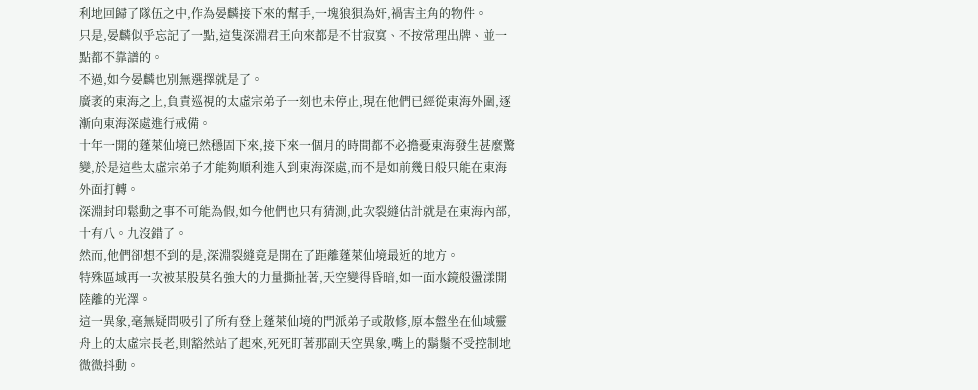利地回歸了隊伍之中,作為晏麟接下來的幫手,一塊狼狽為奸,禍害主角的物件。
只是,晏麟似乎忘記了一點,這隻深淵君王向來都是不甘寂寞、不按常理出牌、並一點都不靠譜的。
不過,如今晏麟也別無選擇就是了。
廣袤的東海之上,負責巡視的太虛宗弟子一刻也未停止,現在他們已經從東海外圍,逐漸向東海深處進行戒備。
十年一開的蓬萊仙境已然穩固下來,接下來一個月的時間都不必擔憂東海發生甚麼驚變,於是這些太虛宗弟子才能夠順利進入到東海深處,而不是如前幾日般只能在東海外面打轉。
深淵封印鬆動之事不可能為假,如今他們也只有猜測,此次裂縫估計就是在東海內部,十有八。九沒錯了。
然而,他們卻想不到的是,深淵裂縫竟是開在了距離蓬萊仙境最近的地方。
特殊區域再一次被某股莫名強大的力量撕扯著,天空變得昏暗,如一面水鏡般盪漾開陸離的光澤。
這一異象,毫無疑問吸引了所有登上蓬萊仙境的門派弟子或散修,原本盤坐在仙域靈舟上的太虛宗長老,則豁然站了起來,死死盯著那副天空異象,嘴上的鬍鬚不受控制地微微抖動。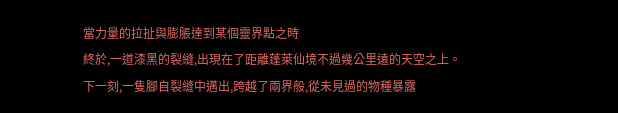當力量的拉扯與膨脹達到某個靈界點之時
終於,一道漆黑的裂縫,出現在了距離蓬萊仙境不過幾公里遠的天空之上。
下一刻,一隻腳自裂縫中邁出,跨越了兩界般,從未見過的物種暴露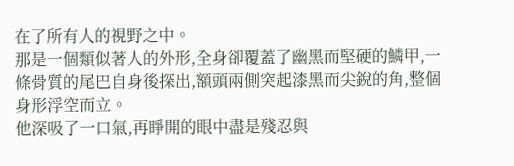在了所有人的視野之中。
那是一個類似著人的外形,全身卻覆蓋了幽黑而堅硬的鱗甲,一條骨質的尾巴自身後探出,額頭兩側突起漆黑而尖銳的角,整個身形浮空而立。
他深吸了一口氣,再睜開的眼中盡是殘忍與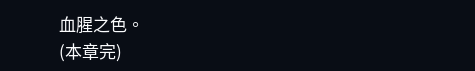血腥之色。
(本章完)